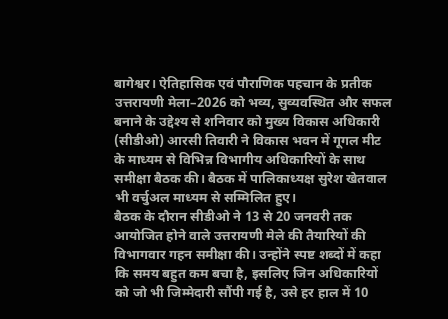बागेश्वर। ऐतिहासिक एवं पौराणिक पहचान के प्रतीक उत्तरायणी मेला–2026 को भव्य, सुव्यवस्थित और सफल बनाने के उद्देश्य से शनिवार को मुख्य विकास अधिकारी (सीडीओ) आरसी तिवारी ने विकास भवन में गूगल मीट के माध्यम से विभिन्न विभागीय अधिकारियों के साथ समीक्षा बैठक की। बैठक में पालिकाध्यक्ष सुरेश खेतवाल भी वर्चुअल माध्यम से सम्मिलित हुए।
बैठक के दौरान सीडीओ ने 13 से 20 जनवरी तक आयोजित होने वाले उत्तरायणी मेले की तैयारियों की विभागवार गहन समीक्षा की। उन्होंने स्पष्ट शब्दों में कहा कि समय बहुत कम बचा है, इसलिए जिन अधिकारियों को जो भी जिम्मेदारी सौंपी गई है, उसे हर हाल में 10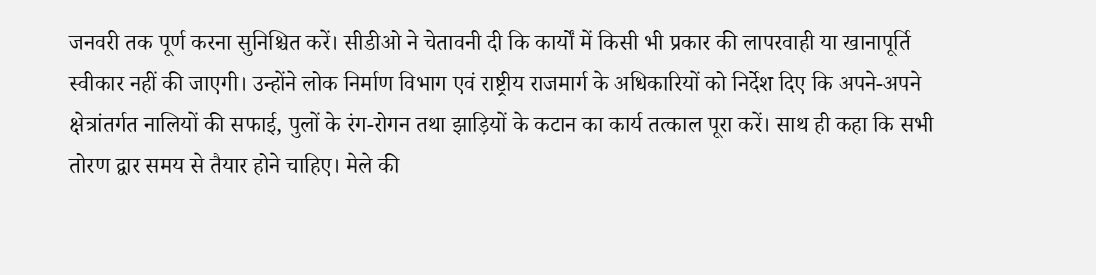जनवरी तक पूर्ण करना सुनिश्चित करें। सीडीओ ने चेतावनी दी कि कार्यों में किसी भी प्रकार की लापरवाही या खानापूर्ति स्वीकार नहीं की जाएगी। उन्होंने लोक निर्माण विभाग एवं राष्ट्रीय राजमार्ग के अधिकारियों को निर्देश दिए कि अपने-अपने क्षेत्रांतर्गत नालियों की सफाई, पुलों के रंग-रोगन तथा झाड़ियों के कटान का कार्य तत्काल पूरा करें। साथ ही कहा कि सभी तोरण द्वार समय से तैयार होने चाहिए। मेले की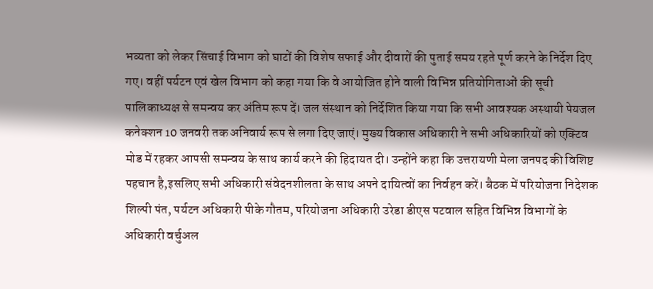भव्यता को लेकर सिंचाई विभाग को घाटों की विशेष सफाई और दीवारों की पुताई समय रहते पूर्ण करने के निर्देश दिए गए। वहीं पर्यटन एवं खेल विभाग को कहा गया कि वे आयोजित होने वाली विभिन्न प्रतियोगिताओं की सूची पालिकाध्यक्ष से समन्वय कर अंतिम रूप दें। जल संस्थान को निर्देशित किया गया कि सभी आवश्यक अस्थायी पेयजल कनेक्शन 10 जनवरी तक अनिवार्य रूप से लगा दिए जाएं। मुख्य विकास अधिकारी ने सभी अधिकारियों को एक्टिव मोड में रहकर आपसी समन्वय के साथ कार्य करने की हिदायत दी। उन्होंने कहा कि उत्तरायणी मेला जनपद की विशिष्ट पहचान है,इसलिए सभी अधिकारी संवेदनशीलता के साथ अपने दायित्वों का निर्वहन करें। बैठक में परियोजना निदेशक शिल्पी पंत, पर्यटन अधिकारी पीके गौतम, परियोजना अधिकारी उरेडा डीएस पटवाल सहित विभिन्न विभागों के अधिकारी वर्चुअल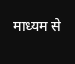माध्यम से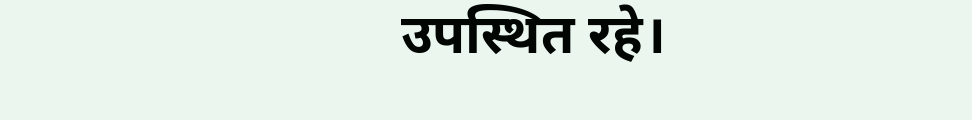उपस्थित रहे।